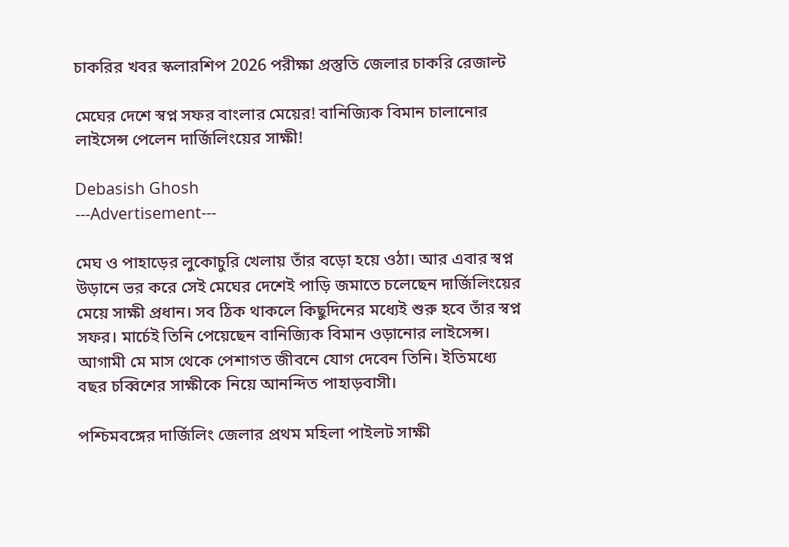চাকরির খবর স্কলারশিপ 2026 পরীক্ষা প্রস্তুতি জেলার চাকরি রেজাল্ট

মেঘের দেশে স্বপ্ন সফর বাংলার মেয়ের! বানিজ্যিক বিমান চালানোর লাইসেন্স পেলেন দার্জিলিংয়ের সাক্ষী!

Debasish Ghosh
---Advertisement---

মেঘ ও পাহাড়ের লুকোচুরি খেলায় তাঁর বড়ো হয়ে ওঠা। আর এবার স্বপ্ন উড়ানে ভর করে সেই মেঘের দেশেই পাড়ি জমাতে চলেছেন দার্জিলিংয়ের মেয়ে সাক্ষী প্রধান। সব ঠিক থাকলে কিছুদিনের মধ্যেই শুরু হবে তাঁর স্বপ্ন সফর। মার্চেই তিনি পেয়েছেন বানিজ্যিক বিমান ওড়ানোর লাইসেন্স। আগামী মে মাস থেকে পেশাগত জীবনে যোগ দেবেন তিনি। ইতিমধ্যে বছর চব্বিশের সাক্ষীকে নিয়ে আনন্দিত পাহাড়বাসী।

পশ্চিমবঙ্গের দার্জিলিং জেলার প্রথম মহিলা পাইলট সাক্ষী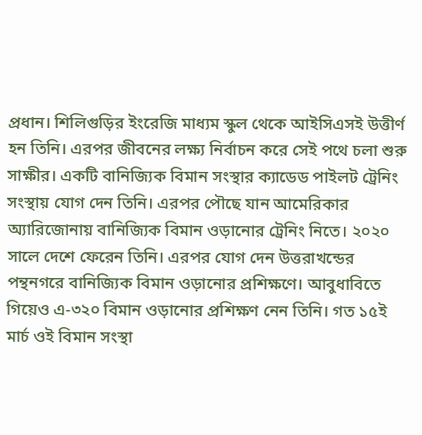প্রধান। শিলিগুড়ির ইংরেজি মাধ্যম স্কুল থেকে আইসিএসই উত্তীর্ণ হন তিনি। এরপর জীবনের লক্ষ্য নির্বাচন করে সেই পথে চলা শুরু সাক্ষীর। একটি বানিজ্যিক বিমান সংস্থার ক্যাডেড পাইলট ট্রেনিং সংস্থায় যোগ দেন তিনি। এরপর পৌছে যান আমেরিকার অ্যারিজোনায় বানিজ্যিক বিমান ওড়ানোর ট্রেনিং নিতে। ২০২০ সালে দেশে ফেরেন তিনি। এরপর যোগ দেন উত্তরাখন্ডের পন্থনগরে বানিজ্যিক বিমান ওড়ানোর প্রশিক্ষণে। আবুধাবিতে গিয়েও এ-৩২০ বিমান ওড়ানোর প্রশিক্ষণ নেন তিনি। গত ১৫ই মার্চ ওই বিমান সংস্থা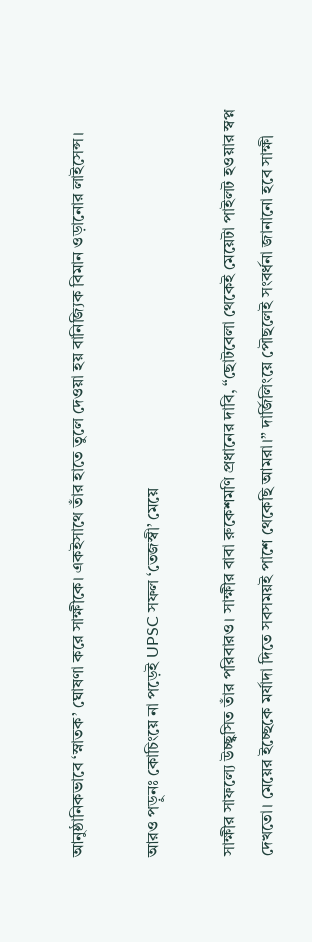আনুষ্ঠানিকভাবে ‘স্নাতক’ ঘোষণা করে সাক্ষীকে। একইসাথে তাঁর হাতে তুলে দেওয়া হয় বানিজ্যিক বিমান ওড়ানোর লাইসেন্স।

আরও পড়ুনঃ কোচিংয়ে না পড়েই UPSC সফল ‘তেজস্বী’ মেয়ে

সাক্ষীর সাফল্যে উচ্ছ্বসিত তাঁর পরিবারও। সাক্ষীর বাবা রুকেশমণি প্রধানের দাবি, “ছোটবেলা থেকেই মেয়েটা পাইলট হওয়ার স্বপ্ন দেখতো। মেয়ের ইচ্ছেকে মর্যাদা দিতে সবসময়ই পাশে থেকেছি আমরা।” দার্জিলিংয়ে পৌছলেই সংবর্ধনা জানানো হবে সাক্ষী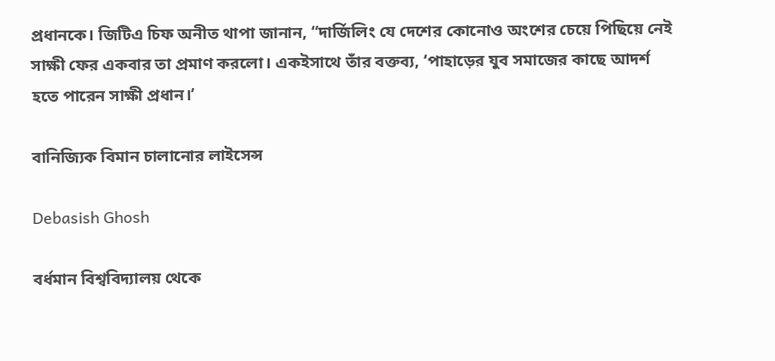প্রধানকে। জিটিএ চিফ অনীত থাপা জানান, “দার্জিলিং যে দেশের কোনোও অংশের চেয়ে পিছিয়ে নেই সাক্ষী ফের একবার তা প্রমাণ করলো। একইসাথে তাঁর বক্তব্য, ‘পাহাড়ের যুব সমাজের কাছে আদর্শ হতে পারেন সাক্ষী প্রধান।’

বানিজ্যিক বিমান চালানোর লাইসেন্স

Debasish Ghosh

বর্ধমান বিশ্ববিদ্যালয় থেকে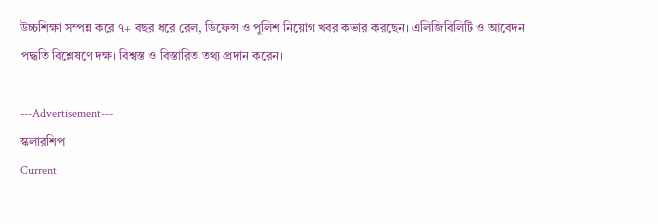উচ্চশিক্ষা সম্পন্ন করে ৭+ বছর ধরে রেল, ডিফেন্স ও পুলিশ নিয়োগ খবর কভার করছেন। এলিজিবিলিটি ও আবেদন পদ্ধতি বিশ্লেষণে দক্ষ। বিশ্বস্ত ও বিস্তারিত তথ্য প্রদান করেন।

---Advertisement---
স্কলারশিপ
Current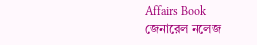Affairs Book
জেনারেল নলেজ